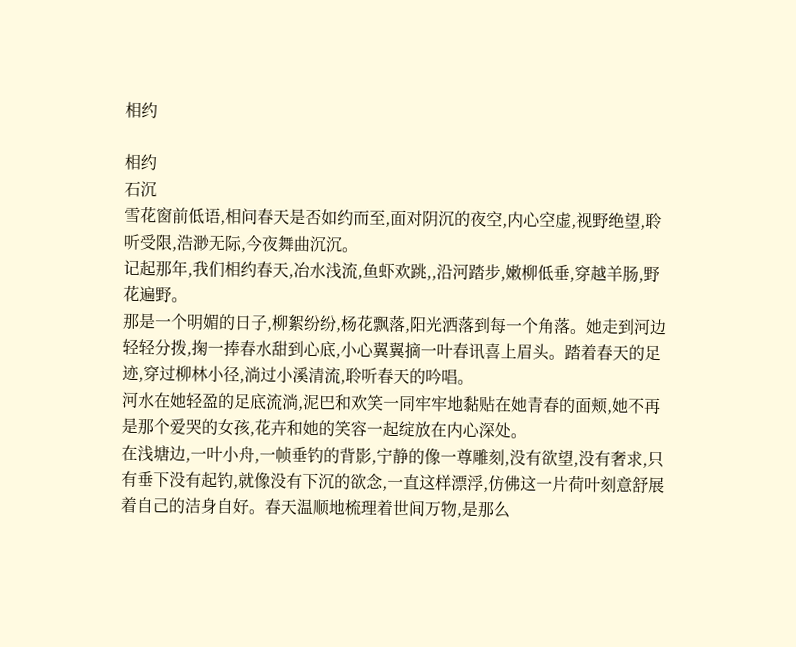相约

相约
石沉
雪花窗前低语,相问春天是否如约而至,面对阴沉的夜空,内心空虚,视野绝望,聆听受限,浩渺无际,今夜舞曲沉沉。
记起那年,我们相约春天,冶水浅流,鱼虾欢跳,,沿河踏步,嫩柳低垂,穿越羊肠,野花遍野。
那是一个明媚的日子,柳絮纷纷,杨花飘落,阳光洒落到每一个角落。她走到河边轻轻分拨,掬一捧春水甜到心底,小心翼翼摘一叶春讯喜上眉头。踏着春天的足迹,穿过柳林小径,淌过小溪清流,聆听春天的吟唱。
河水在她轻盈的足底流淌,泥巴和欢笑一同牢牢地黏贴在她青春的面颊,她不再是那个爱哭的女孩,花卉和她的笑容一起绽放在内心深处。
在浅塘边,一叶小舟,一帧垂钓的背影,宁静的像一尊雕刻,没有欲望,没有奢求,只有垂下没有起钓,就像没有下沉的欲念,一直这样漂浮,仿佛这一片荷叶刻意舒展着自己的洁身自好。春天温顺地梳理着世间万物,是那么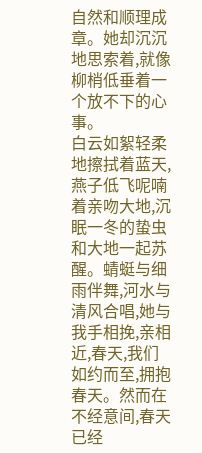自然和顺理成章。她却沉沉地思索着,就像柳梢低垂着一个放不下的心事。
白云如絮轻柔地擦拭着蓝天,燕子低飞呢喃着亲吻大地,沉眠一冬的蛰虫和大地一起苏醒。蜻蜓与细雨伴舞,河水与清风合唱,她与我手相挽,亲相近,春天,我们如约而至,拥抱春天。然而在不经意间,春天已经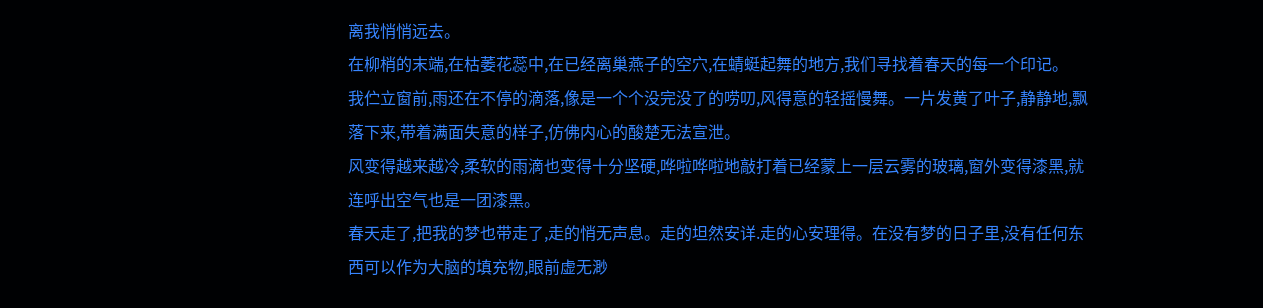离我悄悄远去。
在柳梢的末端,在枯萎花蕊中,在已经离巢燕子的空穴,在蜻蜓起舞的地方,我们寻找着春天的每一个印记。
我伫立窗前,雨还在不停的滴落,像是一个个没完没了的唠叨,风得意的轻摇慢舞。一片发黄了叶子,静静地,飘落下来,带着满面失意的样子,仿佛内心的酸楚无法宣泄。
风变得越来越冷,柔软的雨滴也变得十分坚硬,哗啦哗啦地敲打着已经蒙上一层云雾的玻璃,窗外变得漆黑,就连呼出空气也是一团漆黑。
春天走了,把我的梦也带走了,走的悄无声息。走的坦然安详.走的心安理得。在没有梦的日子里,没有任何东西可以作为大脑的填充物,眼前虚无渺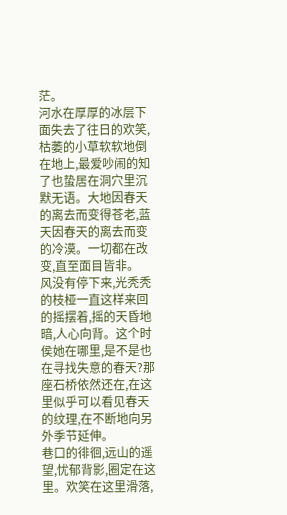茫。
河水在厚厚的冰层下面失去了往日的欢笑,枯萎的小草软软地倒在地上,最爱吵闹的知了也蛰居在洞穴里沉默无语。大地因春天的离去而变得苍老,蓝天因春天的离去而变的冷漠。一切都在改变,直至面目皆非。
风没有停下来,光秃秃的枝桠一直这样来回的摇摆着,摇的天昏地暗,人心向背。这个时侯她在哪里,是不是也在寻找失意的春天?那座石桥依然还在,在这里似乎可以看见春天的纹理,在不断地向另外季节延伸。
巷口的徘徊,远山的遥望,忧郁背影,圈定在这里。欢笑在这里滑落,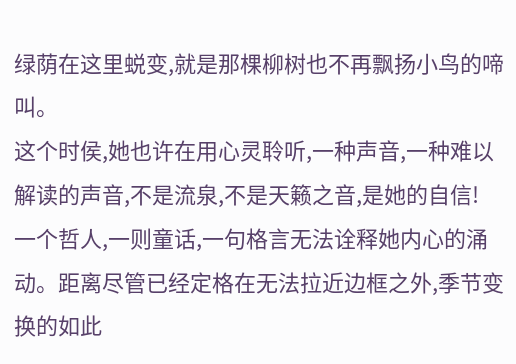绿荫在这里蜕变,就是那棵柳树也不再飘扬小鸟的啼叫。
这个时侯,她也许在用心灵聆听,一种声音,一种难以解读的声音,不是流泉,不是天籁之音,是她的自信!
一个哲人,一则童话,一句格言无法诠释她内心的涌动。距离尽管已经定格在无法拉近边框之外,季节变换的如此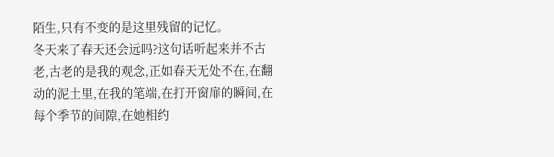陌生,只有不变的是这里残留的记忆。
冬天来了春天还会远吗?这句话听起来并不古老,古老的是我的观念,正如春天无处不在,在翻动的泥土里,在我的笔端,在打开窗扉的瞬间,在每个季节的间隙,在她相约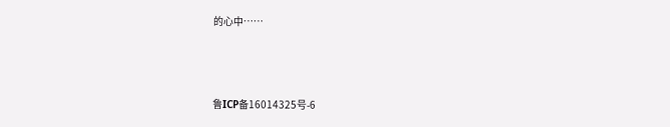的心中……



鲁ICP备16014325号-6